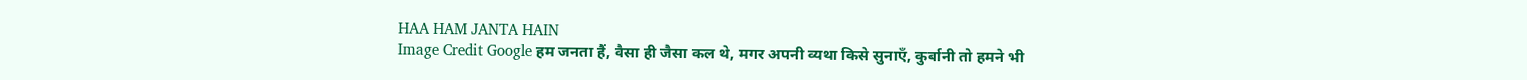HAA HAM JANTA HAIN
Image Credit Google हम जनता हैं, वैसा ही जैसा कल थे, मगर अपनी व्यथा किसे सुनाएँ, कुर्बानी तो हमने भी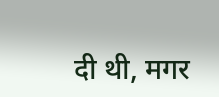दी थी, मगर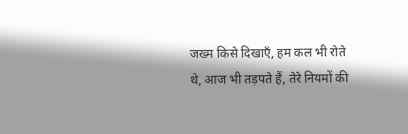जख्म किसे दिखाएँ, हम कल भी रोते थे, आज भी तड़पते हैं, तेरे नियमों की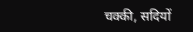चक्की, सदियों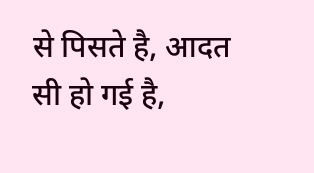से पिसते है, आदत सी हो गई है,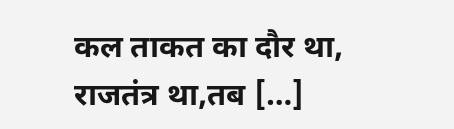कल ताकत का दौर था, राजतंत्र था,तब […]